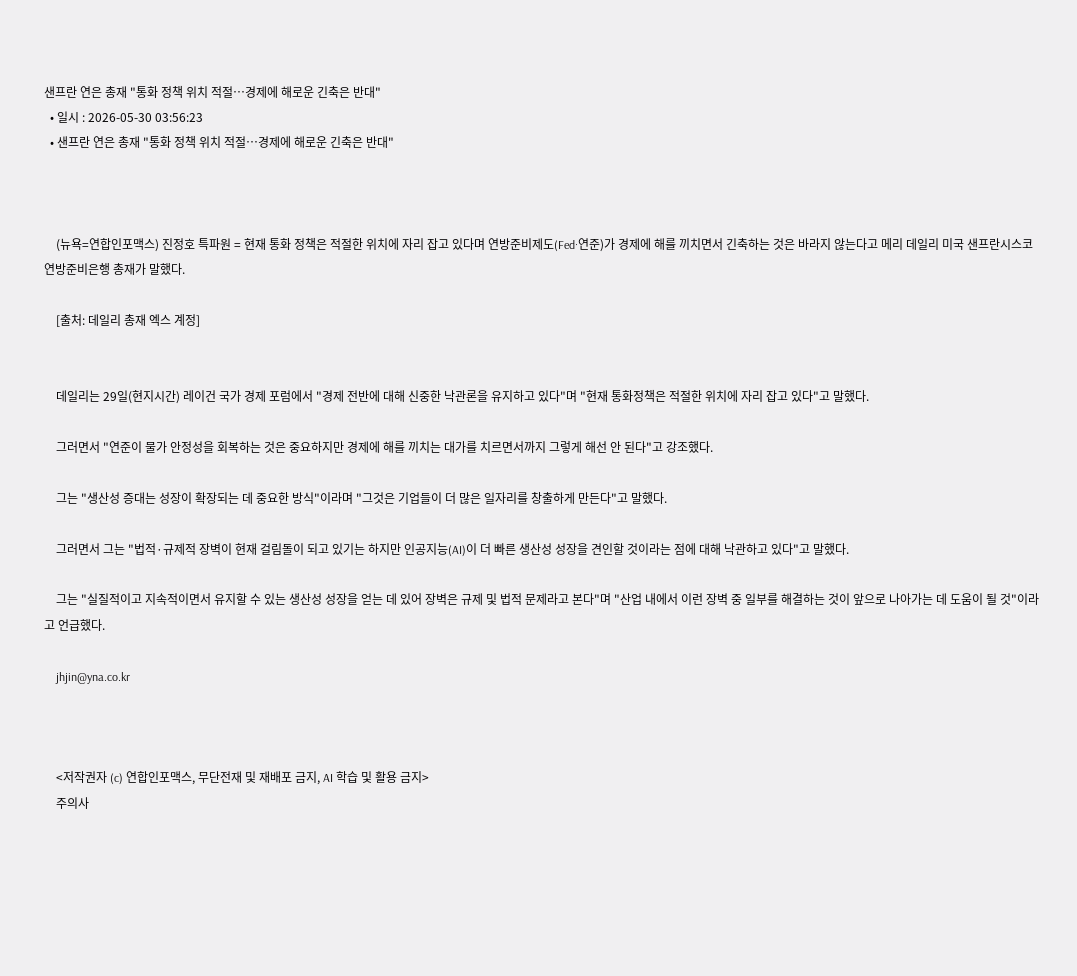샌프란 연은 총재 "통화 정책 위치 적절…경제에 해로운 긴축은 반대"
  • 일시 : 2026-05-30 03:56:23
  • 샌프란 연은 총재 "통화 정책 위치 적절…경제에 해로운 긴축은 반대"



    (뉴욕=연합인포맥스) 진정호 특파원 = 현재 통화 정책은 적절한 위치에 자리 잡고 있다며 연방준비제도(Fed·연준)가 경제에 해를 끼치면서 긴축하는 것은 바라지 않는다고 메리 데일리 미국 샌프란시스코 연방준비은행 총재가 말했다.

    [출처: 데일리 총재 엑스 계정]


    데일리는 29일(현지시간) 레이건 국가 경제 포럼에서 "경제 전반에 대해 신중한 낙관론을 유지하고 있다"며 "현재 통화정책은 적절한 위치에 자리 잡고 있다"고 말했다.

    그러면서 "연준이 물가 안정성을 회복하는 것은 중요하지만 경제에 해를 끼치는 대가를 치르면서까지 그렇게 해선 안 된다"고 강조했다.

    그는 "생산성 증대는 성장이 확장되는 데 중요한 방식"이라며 "그것은 기업들이 더 많은 일자리를 창출하게 만든다"고 말했다.

    그러면서 그는 "법적·규제적 장벽이 현재 걸림돌이 되고 있기는 하지만 인공지능(AI)이 더 빠른 생산성 성장을 견인할 것이라는 점에 대해 낙관하고 있다"고 말했다.

    그는 "실질적이고 지속적이면서 유지할 수 있는 생산성 성장을 얻는 데 있어 장벽은 규제 및 법적 문제라고 본다"며 "산업 내에서 이런 장벽 중 일부를 해결하는 것이 앞으로 나아가는 데 도움이 될 것"이라고 언급했다.

    jhjin@yna.co.kr



    <저작권자 (c) 연합인포맥스, 무단전재 및 재배포 금지, AI 학습 및 활용 금지>
    주의사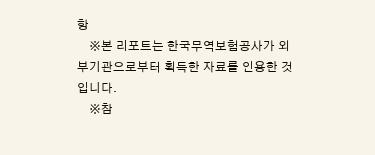항
    ※본 리포트는 한국무역보험공사가 외부기관으로부터 획득한 자료를 인용한 것입니다.
    ※참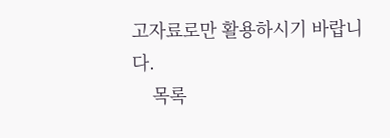고자료로만 활용하시기 바랍니다.
    목록